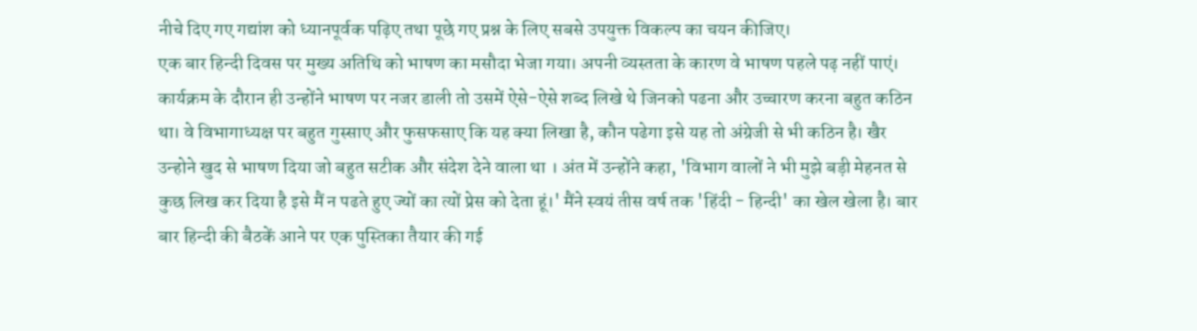नीचे दिए गए गद्यांश को ध्यानपूर्वक पढ़िए तथा पूछे गए प्रश्न के लिए सबसे उपयुक्त विकल्प का चयन कीजिए।
एक बार हिन्दी दिवस पर मुख्य अतिथि को भाषण का मसौदा भेजा गया। अपनी व्यस्तता के कारण वे भाषण पहले पढ़ नहीं पाएं। कार्यक्रम के दौरान ही उन्होंने भाषण पर नजर डाली तो उसमें ऐसे-ऐसे शब्द लिखे थे जिनको पढना और उच्चारण करना बहुत कठिन था। वे विभागाध्यक्ष पर बहुत गुस्साए और फुसफसाए कि यह क्या लिखा है, कौन पढेगा इसे यह तो अंग्रेजी से भी कठिन है। खैर उन्होने खुद से भाषण दिया जो बहुत सटीक और संदेश देने वाला था । अंत में उन्होंने कहा, 'विभाग वालों ने भी मुझे बड़ी मेहनत से कुछ लिख कर दिया है इसे मैं न पढते हुए ज्यों का त्यों प्रेस को देता हूं।' मैंने स्वयं तीस वर्ष तक 'हिंदी - हिन्दी' का खेल खेला है। बार बार हिन्दी की बैठकें आने पर एक पुस्तिका तैयार की गई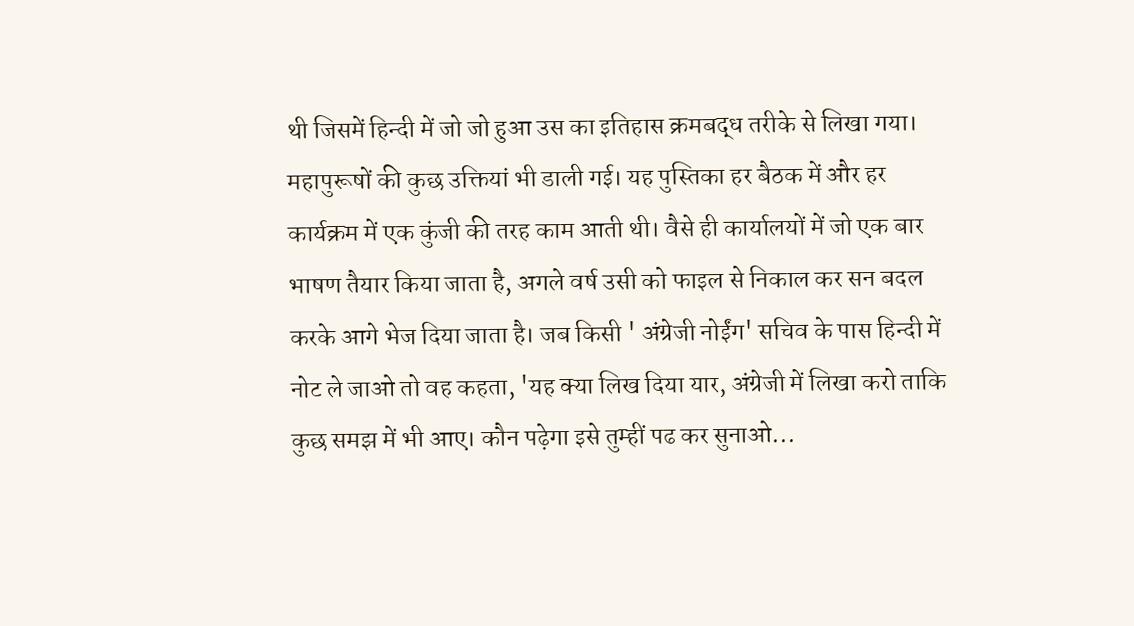थी जिसमें हिन्दी में जो जो हुआ उस का इतिहास क्रमबद्ध तरीके से लिखा गया। महापुरूषों की कुछ उक्तियां भी डाली गई। यह पुस्तिका हर बैठक में और हर कार्यक्रम में एक कुंजी की तरह काम आती थी। वैसे ही कार्यालयों में जो एक बार भाषण तैयार किया जाता है, अगले वर्ष उसी को फाइल से निकाल कर सन बदल करके आगे भेज दिया जाता है। जब किसी ' अंग्रेजी नोईंग' सचिव के पास हिन्दी में नोट ले जाओ तो वह कहता, 'यह क्या लिख दिया यार, अंग्रेजी में लिखा करो ताकि कुछ समझ में भी आए। कौन पढ़ेगा इसे तुम्हीं पढ कर सुनाओ...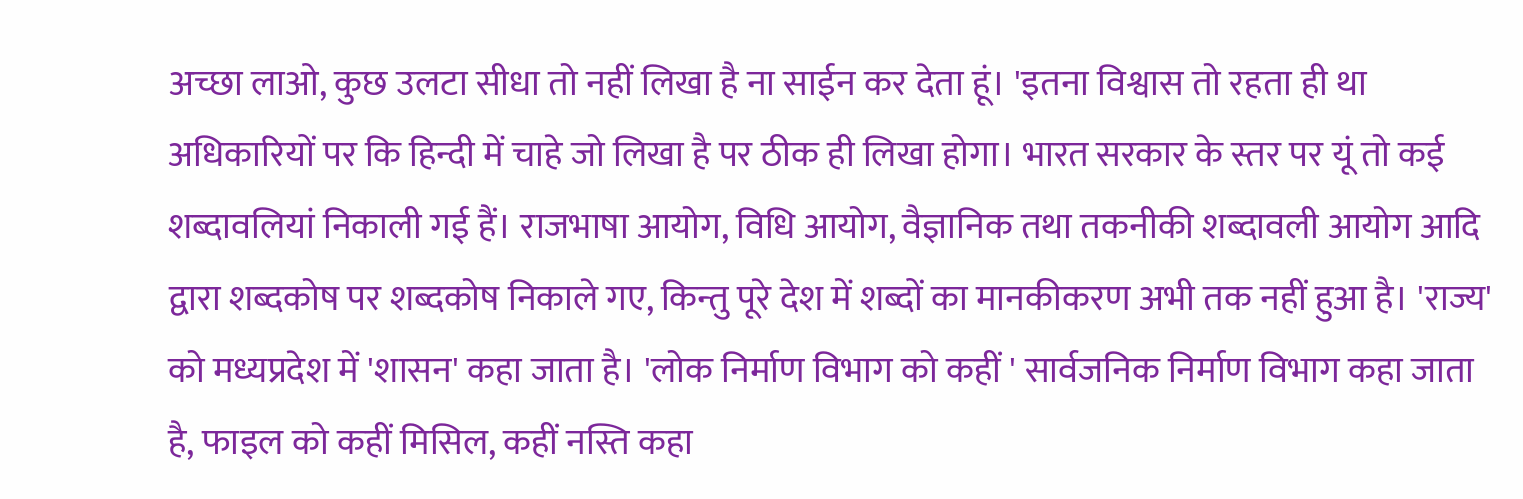अच्छा लाओ, कुछ उलटा सीधा तो नहीं लिखा है ना साईन कर देता हूं। 'इतना विश्वास तो रहता ही था अधिकारियों पर कि हिन्दी में चाहे जो लिखा है पर ठीक ही लिखा होगा। भारत सरकार के स्तर पर यूं तो कई शब्दावलियां निकाली गई हैं। राजभाषा आयोग, विधि आयोग, वैज्ञानिक तथा तकनीकी शब्दावली आयोग आदि द्वारा शब्दकोष पर शब्दकोष निकाले गए, किन्तु पूरे देश में शब्दों का मानकीकरण अभी तक नहीं हुआ है। 'राज्य' को मध्यप्रदेश में 'शासन' कहा जाता है। 'लोक निर्माण विभाग को कहीं ' सार्वजनिक निर्माण विभाग कहा जाता है, फाइल को कहीं मिसिल, कहीं नस्ति कहा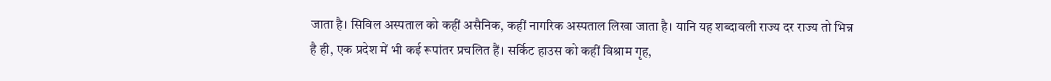जाता है। सिविल अस्पताल को कहीं असैनिक, कहीं नागरिक अस्पताल लिखा जाता है। यानि यह शब्दावली राज्य दर राज्य तो भिन्न है ही, एक प्रदेश में भी कई रूपांतर प्रचलित हैं। सर्किट हाउस को कहीं विश्राम गृह,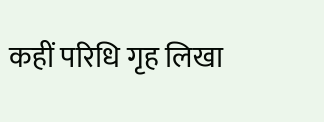कहीं परिधि गृह लिखा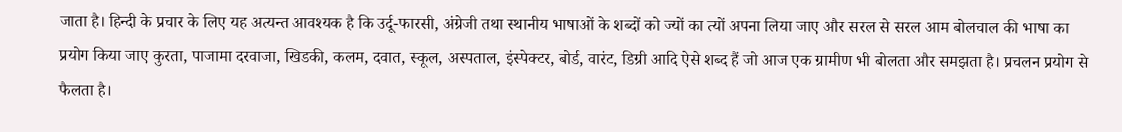जाता है। हिन्दी के प्रचार के लिए यह अत्यन्त आवश्यक है कि उर्दू-फारसी, अंग्रेजी तथा स्थानीय भाषाओं के शब्दों को ज्यों का त्यों अपना लिया जाए और सरल से सरल आम बोलचाल की भाषा का प्रयोग किया जाए कुरता, पाजामा दरवाजा, खिडकी, कलम, दवात, स्कूल, अस्पताल, इंस्पेक्टर, बोर्ड, वारंट, डिग्री आदि ऐसे शब्द हैं जो आज एक ग्रामीण भी बोलता और समझता है। प्रचलन प्रयोग से फैलता है।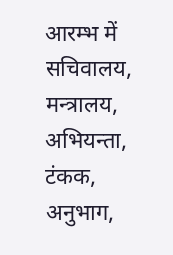आरम्भ में सचिवालय, मन्त्रालय, अभियन्ता, टंकक, अनुभाग,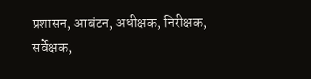प्रशासन, आबंटन, अधीक्षक, निरीक्षक, सर्वेक्षक,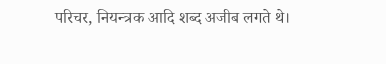परिचर, नियन्त्रक आदि शब्द अजीब लगते थे।